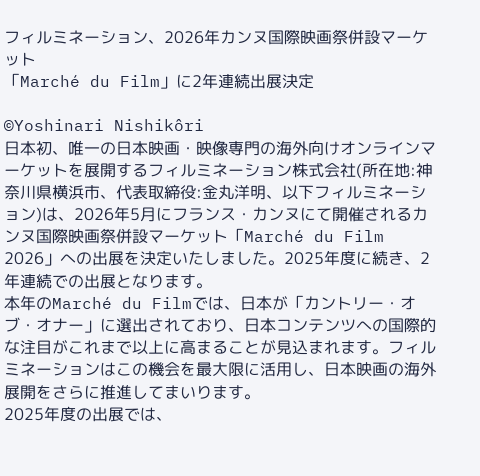フィルミネーション、2026年カンヌ国際映画祭併設マーケット
「Marché du Film」に2年連続出展決定

©Yoshinari Nishikôri
日本初、唯一の日本映画・映像専門の海外向けオンラインマーケットを展開するフィルミネーション株式会社(所在地:神奈川県横浜市、代表取締役:金丸洋明、以下フィルミネーション)は、2026年5月にフランス・カンヌにて開催されるカンヌ国際映画祭併設マーケット「Marché du Film 2026」への出展を決定いたしました。2025年度に続き、2年連続での出展となります。
本年のMarché du Filmでは、日本が「カントリー・オブ・オナー」に選出されており、日本コンテンツへの国際的な注目がこれまで以上に高まることが見込まれます。フィルミネーションはこの機会を最大限に活用し、日本映画の海外展開をさらに推進してまいります。
2025年度の出展では、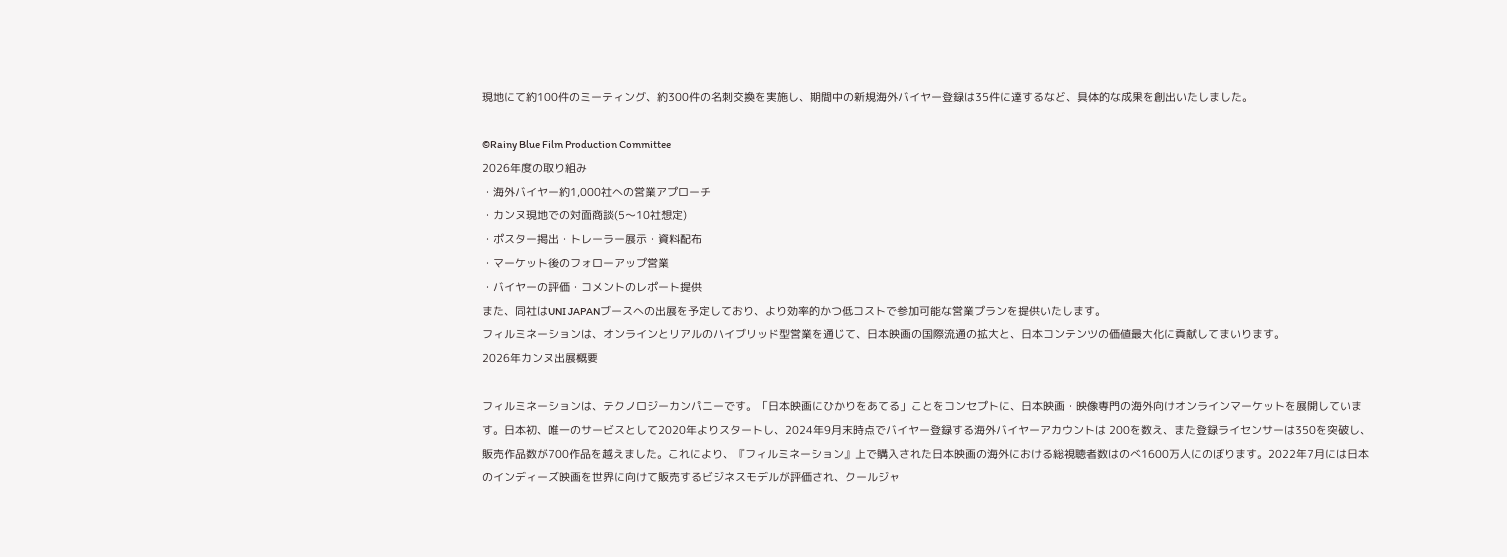現地にて約100件のミーティング、約300件の名刺交換を実施し、期間中の新規海外バイヤー登録は35件に達するなど、具体的な成果を創出いたしました。

©Rainy Blue Film Production Committee
2026年度の取り組み
・海外バイヤー約1,000社への営業アプローチ
・カンヌ現地での対面商談(5〜10社想定)
・ポスター掲出・トレーラー展示・資料配布
・マーケット後のフォローアップ営業
・バイヤーの評価・コメントのレポート提供
また、同社はUNI JAPANブースへの出展を予定しており、より効率的かつ低コストで参加可能な営業プランを提供いたします。
フィルミネーションは、オンラインとリアルのハイブリッド型営業を通じて、日本映画の国際流通の拡大と、日本コンテンツの価値最大化に貢献してまいります。
2026年カンヌ出展概要

フィルミネーションは、テクノロジーカンパニーです。「日本映画にひかりをあてる」ことをコンセプトに、日本映画・映像専門の海外向けオンラインマーケットを展開しています。日本初、唯一のサービスとして2020年よりスタートし、2024年9月末時点でバイヤー登録する海外バイヤーアカウントは 200を数え、また登録ライセンサーは350を突破し、販売作品数が700作品を越えました。これにより、『フィルミネーション』上で購入された日本映画の海外における総視聴者数はのべ1600万人にのぼります。2022年7月には日本のインディーズ映画を世界に向けて販売するビジネスモデルが評価され、クールジャ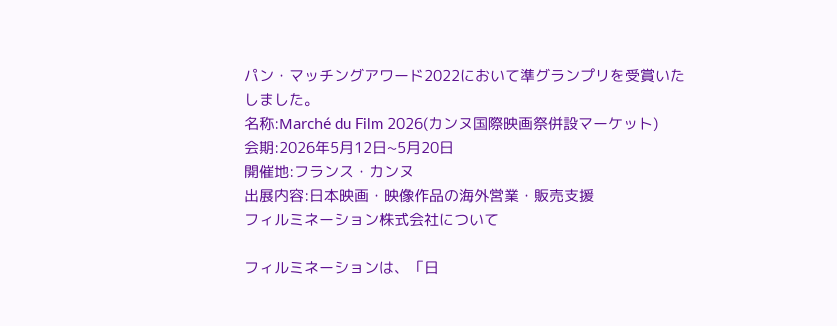パン・マッチングアワード2022において準グランプリを受賞いたしました。
名称:Marché du Film 2026(カンヌ国際映画祭併設マーケット)
会期:2026年5月12日~5月20日
開催地:フランス・カンヌ
出展内容:日本映画・映像作品の海外営業・販売支援
フィルミネーション株式会社について

フィルミネーションは、「日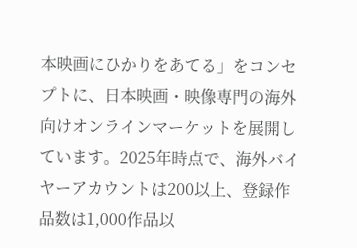本映画にひかりをあてる」をコンセプトに、日本映画・映像専門の海外向けオンラインマーケットを展開しています。2025年時点で、海外バイヤーアカウントは200以上、登録作品数は1,000作品以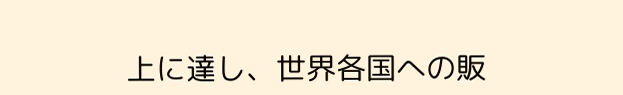上に達し、世界各国への販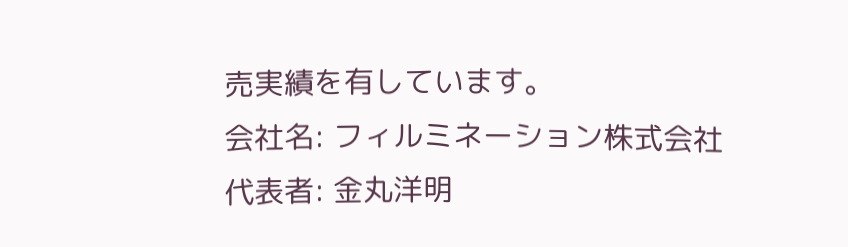売実績を有しています。
会社名: フィルミネーション株式会社
代表者: 金丸洋明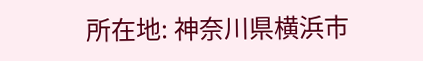所在地: 神奈川県横浜市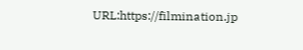URL:https://filmination.jp